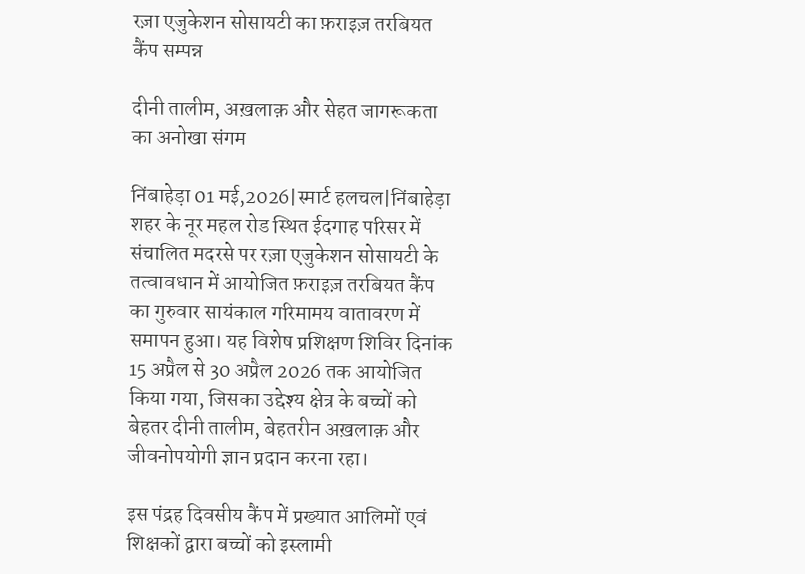रज़ा एजुकेशन सोसायटी का फ़राइज़ तरबियत कैंप सम्पन्न

दीनी तालीम, अख़लाक़ और सेहत जागरूकता का अनोखा संगम

निंबाहेड़ा 01 मई,2026|स्मार्ट हलचल|निंबाहेड़ा शहर के नूर महल रोड स्थित ईदगाह परिसर में संचालित मदरसे पर रज़ा एजुकेशन सोसायटी के तत्वावधान में आयोजित फ़राइज़ तरबियत कैंप का गुरुवार सायंकाल गरिमामय वातावरण में समापन हुआ। यह विशेष प्रशिक्षण शिविर दिनांक 15 अप्रैल से 30 अप्रैल 2026 तक आयोजित किया गया, जिसका उद्देश्य क्षेत्र के बच्चों को बेहतर दीनी तालीम, बेहतरीन अख़लाक़ और जीवनोपयोगी ज्ञान प्रदान करना रहा।

इस पंद्रह दिवसीय कैंप में प्रख्यात आलिमों एवं शिक्षकों द्वारा बच्चों को इस्लामी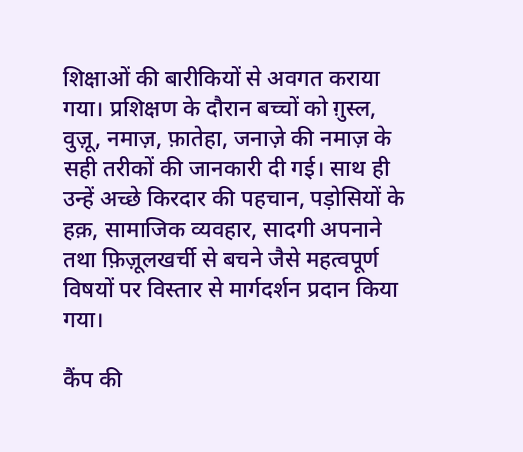शिक्षाओं की बारीकियों से अवगत कराया गया। प्रशिक्षण के दौरान बच्चों को ग़ुस्ल, वुज़ू, नमाज़, फ़ातेहा, जनाज़े की नमाज़ के सही तरीकों की जानकारी दी गई। साथ ही उन्हें अच्छे किरदार की पहचान, पड़ोसियों के हक़, सामाजिक व्यवहार, सादगी अपनाने तथा फ़िज़ूलखर्ची से बचने जैसे महत्वपूर्ण विषयों पर विस्तार से मार्गदर्शन प्रदान किया गया।

कैंप की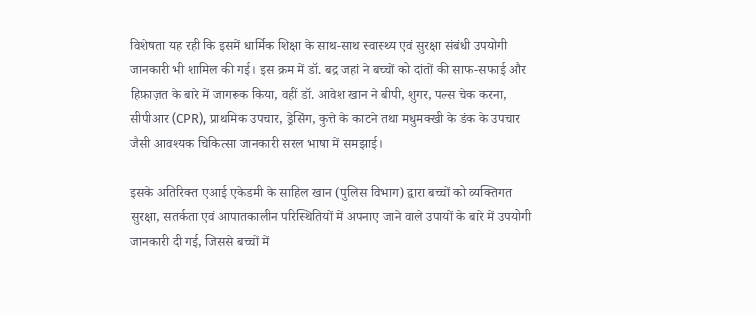विशेषता यह रही कि इसमें धार्मिक शिक्षा के साथ-साथ स्वास्थ्य एवं सुरक्षा संबंधी उपयोगी जानकारी भी शामिल की गई। इस क्रम में डॉ. बद्र जहां ने बच्चों को दांतों की साफ-सफाई और हिफ़ाज़त के बारे में जागरूक किया, वहीं डॉ. आवेश खान ने बीपी, शुगर, पल्स चेक करना, सीपीआर (CPR), प्राथमिक उपचार, ड्रेसिंग, कुत्ते के काटने तथा मधुमक्खी के डंक के उपचार जैसी आवश्यक चिकित्सा जानकारी सरल भाषा में समझाई।

इसके अतिरिक्त एआई एकेडमी के साहिल खान (पुलिस विभाग) द्वारा बच्चों को व्यक्तिगत सुरक्षा, सतर्कता एवं आपातकालीन परिस्थितियों में अपनाए जाने वाले उपायों के बारे में उपयोगी जानकारी दी गई, जिससे बच्चों में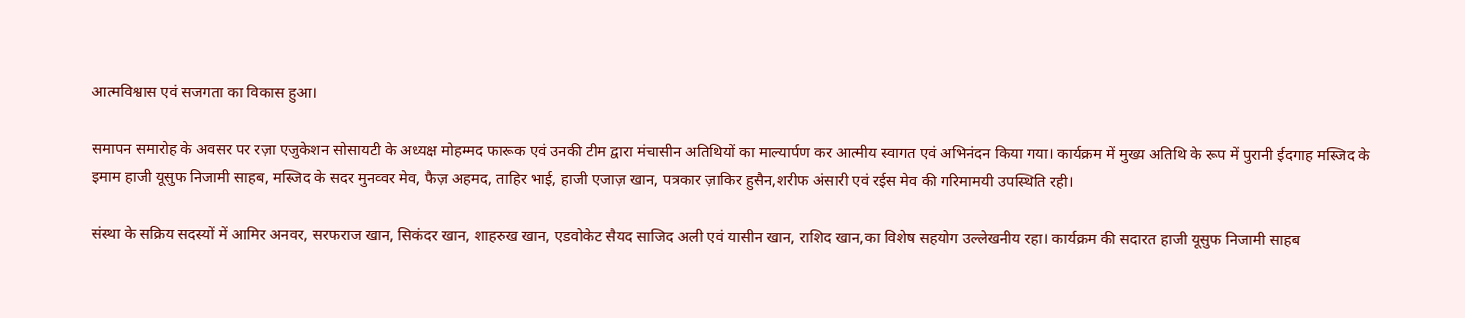आत्मविश्वास एवं सजगता का विकास हुआ।

समापन समारोह के अवसर पर रज़ा एजुकेशन सोसायटी के अध्यक्ष मोहम्मद फारूक एवं उनकी टीम द्वारा मंचासीन अतिथियों का माल्यार्पण कर आत्मीय स्वागत एवं अभिनंदन किया गया। कार्यक्रम में मुख्य अतिथि के रूप में पुरानी ईदगाह मस्जिद के इमाम हाजी यूसुफ निजामी साहब, मस्जिद के सदर मुनव्वर मेव, फैज़ अहमद, ताहिर भाई, हाजी एजाज़ खान, पत्रकार ज़ाकिर हुसैन,शरीफ अंसारी एवं रईस मेव की गरिमामयी उपस्थिति रही।

संस्था के सक्रिय सदस्यों में आमिर अनवर, सरफराज खान, सिकंदर खान, शाहरुख खान, एडवोकेट सैयद साजिद अली एवं यासीन खान, राशिद खान,का विशेष सहयोग उल्लेखनीय रहा। कार्यक्रम की सदारत हाजी यूसुफ निजामी साहब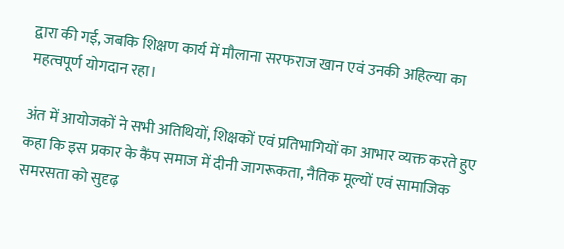द्वारा की गई, जबकि शिक्षण कार्य में मौलाना सरफराज खान एवं उनकी अहिल्या का महत्वपूर्ण योगदान रहा।

अंत में आयोजकों ने सभी अतिथियों, शिक्षकों एवं प्रतिभागियों का आभार व्यक्त करते हुए कहा कि इस प्रकार के कैंप समाज में दीनी जागरूकता, नैतिक मूल्यों एवं सामाजिक समरसता को सुदृढ़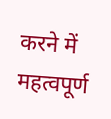करने में महत्वपूर्ण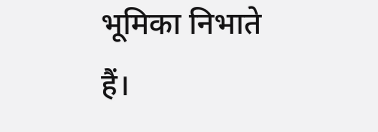भूमिका निभाते हैं।